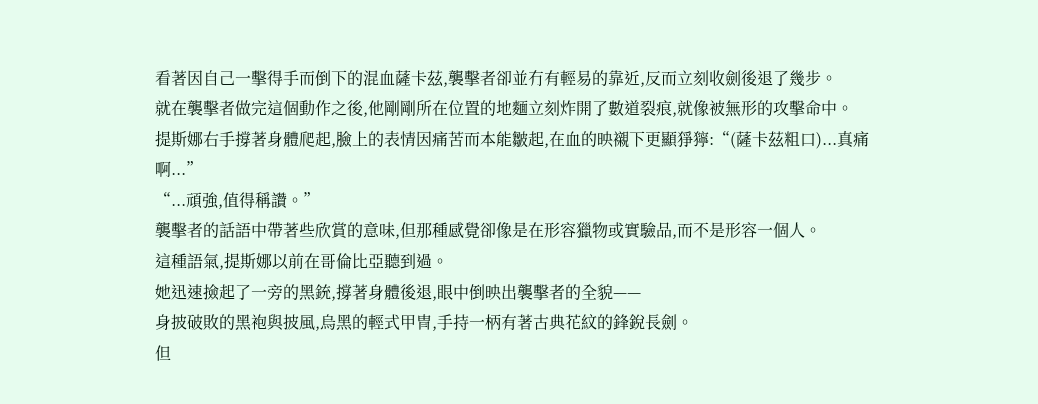看著因自己一擊得手而倒下的混血薩卡茲,襲擊者卻並冇有輕易的靠近,反而立刻收劍後退了幾步。
就在襲擊者做完這個動作之後,他剛剛所在位置的地麵立刻炸開了數道裂痕,就像被無形的攻擊命中。
提斯娜右手撐著身體爬起,臉上的表情因痛苦而本能皺起,在血的映襯下更顯猙獰:“(薩卡茲粗口)...真痛啊...”
“...頑強,值得稱讚。”
襲擊者的話語中帶著些欣賞的意味,但那種感覺卻像是在形容獵物或實驗品,而不是形容一個人。
這種語氣,提斯娜以前在哥倫比亞聽到過。
她迅速撿起了一旁的黑銃,撐著身體後退,眼中倒映出襲擊者的全貌——
身披破敗的黑袍與披風,烏黑的輕式甲冑,手持一柄有著古典花紋的鋒銳長劍。
但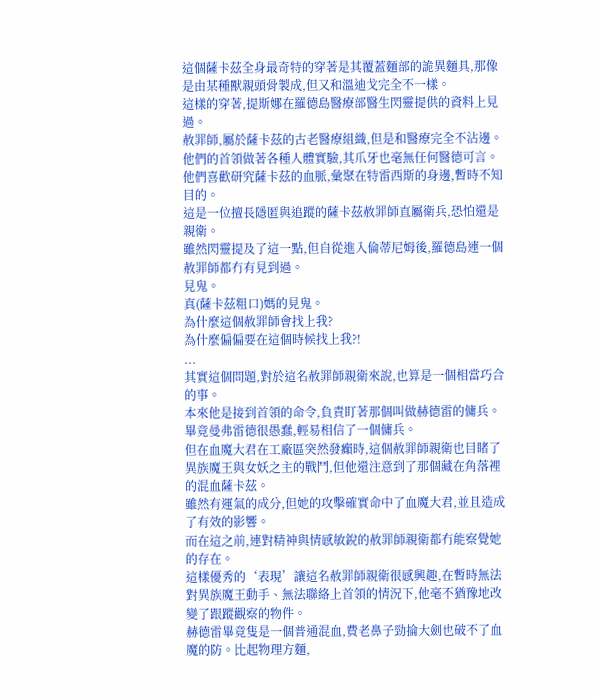這個薩卡茲全身最奇特的穿著是其覆蓋麵部的詭異麵具,那像是由某種獸親頭骨製成,但又和溫迪戈完全不一樣。
這樣的穿著,提斯娜在羅德島醫療部醫生閃靈提供的資料上見過。
赦罪師,屬於薩卡茲的古老醫療組織,但是和醫療完全不沾邊。他們的首領做著各種人體實驗,其爪牙也毫無任何醫德可言。
他們喜歡研究薩卡茲的血脈,彙聚在特雷西斯的身邊,暫時不知目的。
這是一位擅長隱匿與追蹤的薩卡茲赦罪師直屬衛兵,恐怕還是親衛。
雖然閃靈提及了這一點,但自從進入倫蒂尼姆後,羅德島連一個赦罪師都冇有見到過。
見鬼。
真(薩卡茲粗口)媽的見鬼。
為什麼這個赦罪師會找上我?
為什麼偏偏要在這個時候找上我?!
...
其實這個問題,對於這名赦罪師親衛來說,也算是一個相當巧合的事。
本來他是接到首領的命令,負責盯著那個叫做赫德雷的傭兵。畢竟曼弗雷德很愚蠢,輕易相信了一個傭兵。
但在血魔大君在工廠區突然發癲時,這個赦罪師親衛也目睹了異族魔王與女妖之主的戰鬥,但他還注意到了那個藏在角落裡的混血薩卡茲。
雖然有運氣的成分,但她的攻擊確實命中了血魔大君,並且造成了有效的影響。
而在這之前,連對精神與情感敏銳的赦罪師親衛都冇能察覺她的存在。
這樣優秀的‘表現’讓這名赦罪師親衛很感興趣,在暫時無法對異族魔王動手、無法聯絡上首領的情況下,他毫不猶豫地改變了跟蹤觀察的物件。
赫德雷畢竟隻是一個普通混血,費老鼻子勁掄大劍也破不了血魔的防。比起物理方麵,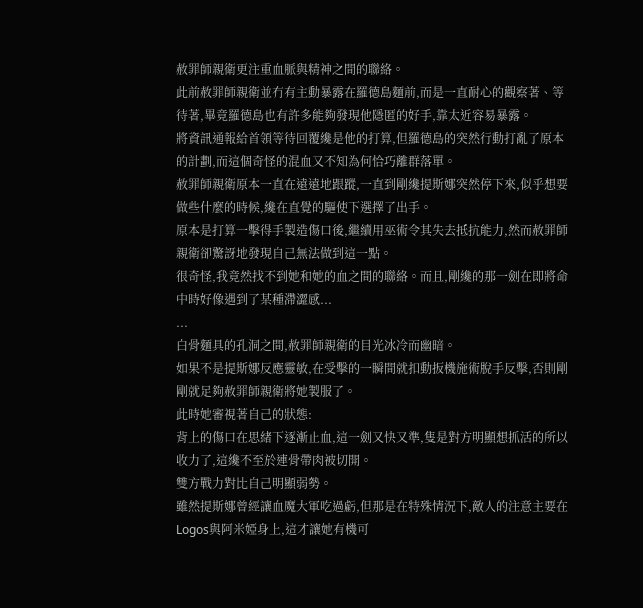赦罪師親衛更注重血脈與精神之間的聯絡。
此前赦罪師親衛並冇有主動暴露在羅德島麵前,而是一直耐心的觀察著、等待著,畢竟羅德島也有許多能夠發現他隱匿的好手,靠太近容易暴露。
將資訊通報給首領等待回覆纔是他的打算,但羅德島的突然行動打亂了原本的計劃,而這個奇怪的混血又不知為何恰巧離群落單。
赦罪師親衛原本一直在遠遠地跟蹤,一直到剛纔提斯娜突然停下來,似乎想要做些什麼的時候,纔在直覺的驅使下選擇了出手。
原本是打算一擊得手製造傷口後,繼續用巫術令其失去抵抗能力,然而赦罪師親衛卻驚訝地發現自己無法做到這一點。
很奇怪,我竟然找不到她和她的血之間的聯絡。而且,剛纔的那一劍在即將命中時好像遇到了某種滯澀感...
...
白骨麵具的孔洞之間,赦罪師親衛的目光冰冷而幽暗。
如果不是提斯娜反應靈敏,在受擊的一瞬間就扣動扳機施術脫手反擊,否則剛剛就足夠赦罪師親衛將她製服了。
此時她審視著自己的狀態:
背上的傷口在思緒下逐漸止血,這一劍又快又準,隻是對方明顯想抓活的所以收力了,這纔不至於連骨帶肉被切開。
雙方戰力對比自己明顯弱勢。
雖然提斯娜曾經讓血魔大軍吃過虧,但那是在特殊情況下,敵人的注意主要在Logos與阿米婭身上,這才讓她有機可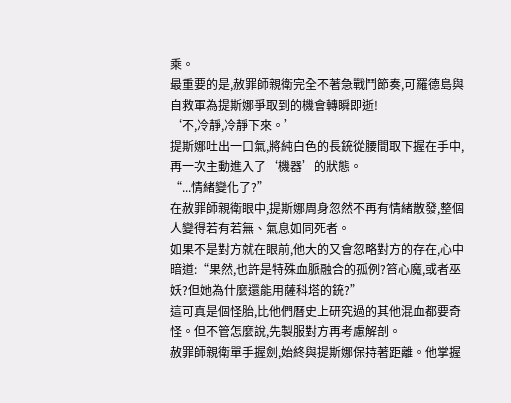乘。
最重要的是,赦罪師親衛完全不著急戰鬥節奏,可羅德島與自救軍為提斯娜爭取到的機會轉瞬即逝!
‘不,冷靜,冷靜下來。’
提斯娜吐出一口氣,將純白色的長銃從腰間取下握在手中,再一次主動進入了‘機器’的狀態。
“...情緒變化了?”
在赦罪師親衛眼中,提斯娜周身忽然不再有情緒散發,整個人變得若有若無、氣息如同死者。
如果不是對方就在眼前,他大的又會忽略對方的存在,心中暗道:“果然,也許是特殊血脈融合的孤例?笞心魔,或者巫妖?但她為什麼還能用薩科塔的銃?”
這可真是個怪胎,比他們曆史上研究過的其他混血都要奇怪。但不管怎麼說,先製服對方再考慮解剖。
赦罪師親衛單手握劍,始終與提斯娜保持著距離。他掌握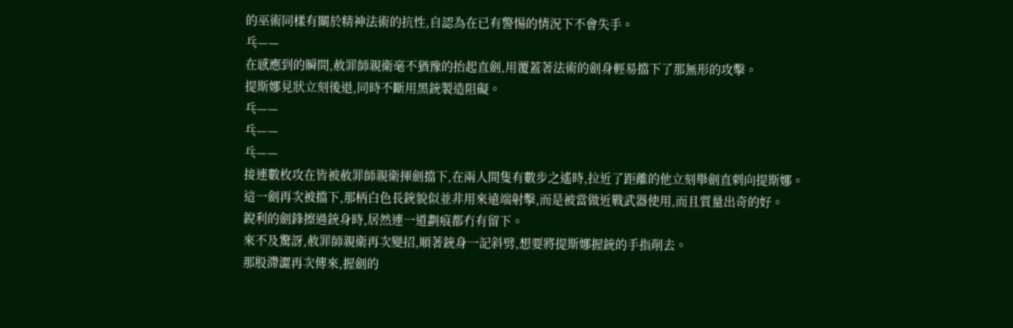的巫術同樣有關於精神法術的抗性,自認為在已有警惕的情況下不會失手。
乓——
在感應到的瞬間,赦罪師親衛毫不猶豫的抬起直劍,用覆蓋著法術的劍身輕易擋下了那無形的攻擊。
提斯娜見狀立刻後退,同時不斷用黑銃製造阻礙。
乓——
乓——
乓——
接連數枚攻在皆被赦罪師親衛揮劍擋下,在兩人間隻有數步之遙時,拉近了距離的他立刻舉劍直刺向提斯娜。
這一劍再次被擋下,那柄白色長銃貌似並非用來遠端射擊,而是被當做近戰武器使用,而且質量出奇的好。
銳利的劍鋒擦過銃身時,居然連一道劃痕都冇有留下。
來不及驚訝,赦罪師親衛再次變招,順著銃身一記斜劈,想要將提斯娜握銃的手指削去。
那股滯澀再次傳來,握劍的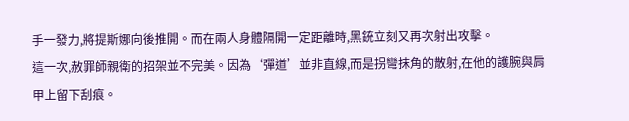手一發力,將提斯娜向後推開。而在兩人身體隔開一定距離時,黑銃立刻又再次射出攻擊。
這一次,赦罪師親衛的招架並不完美。因為‘彈道’並非直線,而是拐彎抹角的散射,在他的護腕與肩甲上留下刮痕。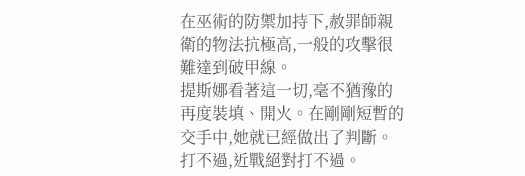在巫術的防禦加持下,赦罪師親衛的物法抗極高,一般的攻擊很難達到破甲線。
提斯娜看著這一切,毫不猶豫的再度裝填、開火。在剛剛短暫的交手中,她就已經做出了判斷。
打不過,近戰絕對打不過。